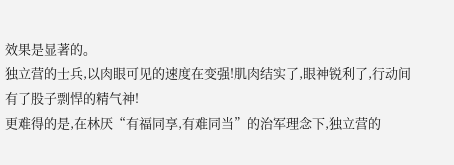效果是显著的。
独立营的士兵,以肉眼可见的速度在变强!肌肉结实了,眼神锐利了,行动间有了股子剽悍的精气神!
更难得的是,在林厌“有福同享,有难同当”的治军理念下,独立营的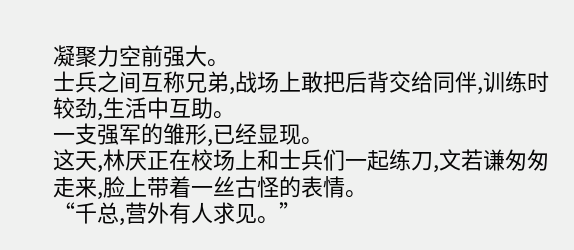凝聚力空前强大。
士兵之间互称兄弟,战场上敢把后背交给同伴,训练时较劲,生活中互助。
一支强军的雏形,已经显现。
这天,林厌正在校场上和士兵们一起练刀,文若谦匆匆走来,脸上带着一丝古怪的表情。
“千总,营外有人求见。”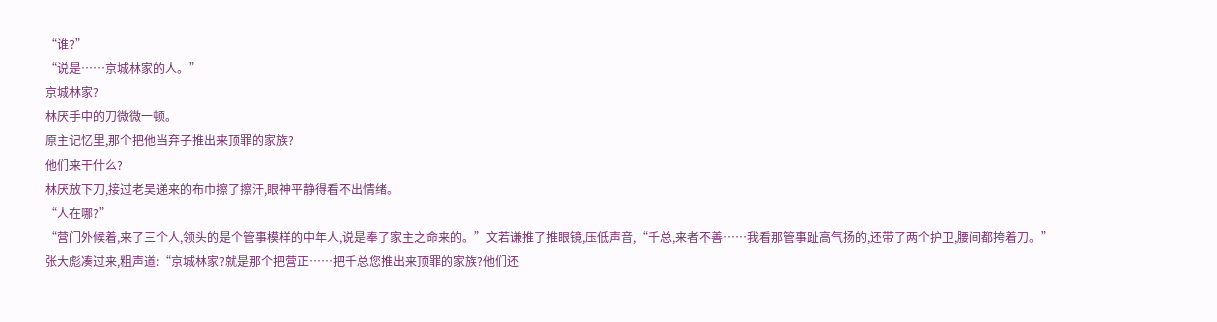“谁?”
“说是……京城林家的人。”
京城林家?
林厌手中的刀微微一顿。
原主记忆里,那个把他当弃子推出来顶罪的家族?
他们来干什么?
林厌放下刀,接过老吴递来的布巾擦了擦汗,眼神平静得看不出情绪。
“人在哪?”
“营门外候着,来了三个人,领头的是个管事模样的中年人,说是奉了家主之命来的。”文若谦推了推眼镜,压低声音,“千总,来者不善……我看那管事趾高气扬的,还带了两个护卫,腰间都挎着刀。”
张大彪凑过来,粗声道:“京城林家?就是那个把营正……把千总您推出来顶罪的家族?他们还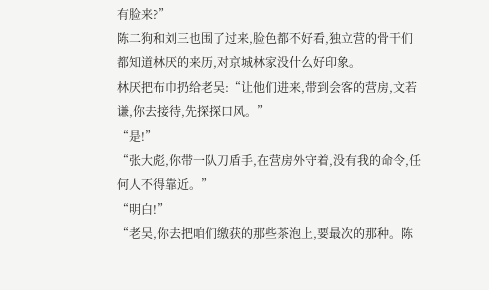有脸来?”
陈二狗和刘三也围了过来,脸色都不好看,独立营的骨干们都知道林厌的来历,对京城林家没什么好印象。
林厌把布巾扔给老吴:“让他们进来,带到会客的营房,文若谦,你去接待,先探探口风。”
“是!”
“张大彪,你带一队刀盾手,在营房外守着,没有我的命令,任何人不得靠近。”
“明白!”
“老吴,你去把咱们缴获的那些茶泡上,要最次的那种。陈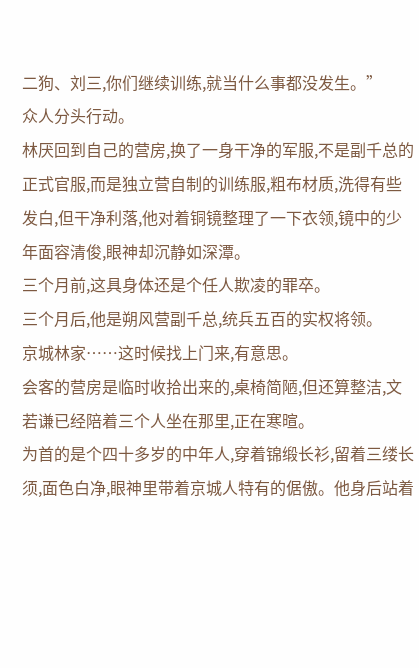二狗、刘三,你们继续训练,就当什么事都没发生。”
众人分头行动。
林厌回到自己的营房,换了一身干净的军服,不是副千总的正式官服,而是独立营自制的训练服,粗布材质,洗得有些发白,但干净利落,他对着铜镜整理了一下衣领,镜中的少年面容清俊,眼神却沉静如深潭。
三个月前,这具身体还是个任人欺凌的罪卒。
三个月后,他是朔风营副千总,统兵五百的实权将领。
京城林家……这时候找上门来,有意思。
会客的营房是临时收拾出来的,桌椅简陋,但还算整洁,文若谦已经陪着三个人坐在那里,正在寒暄。
为首的是个四十多岁的中年人,穿着锦缎长衫,留着三缕长须,面色白净,眼神里带着京城人特有的倨傲。他身后站着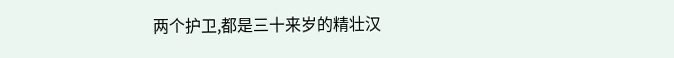两个护卫,都是三十来岁的精壮汉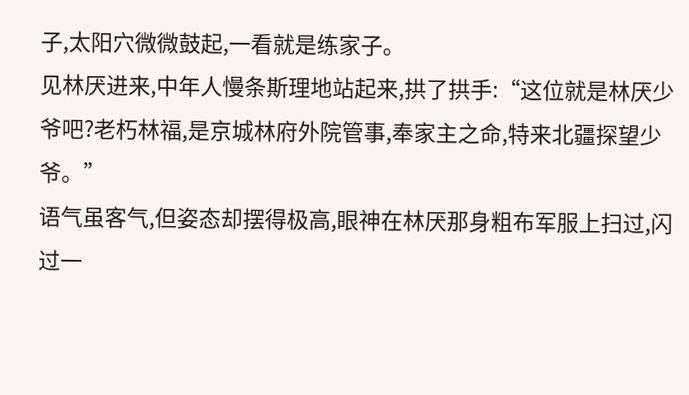子,太阳穴微微鼓起,一看就是练家子。
见林厌进来,中年人慢条斯理地站起来,拱了拱手:“这位就是林厌少爷吧?老朽林福,是京城林府外院管事,奉家主之命,特来北疆探望少爷。”
语气虽客气,但姿态却摆得极高,眼神在林厌那身粗布军服上扫过,闪过一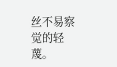丝不易察觉的轻蔑。